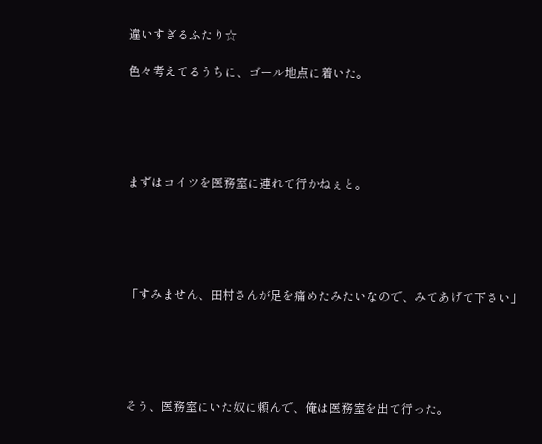違いすぎるふたり☆

色々考えてるうちに、ゴール地点に着いた。





まずはコイツを医務室に連れて行かねぇと。





「すみません、田村さんが足を痛めたみたいなので、みてあげて下さい」





そう、医務室にいた奴に頼んで、俺は医務室を出て行った。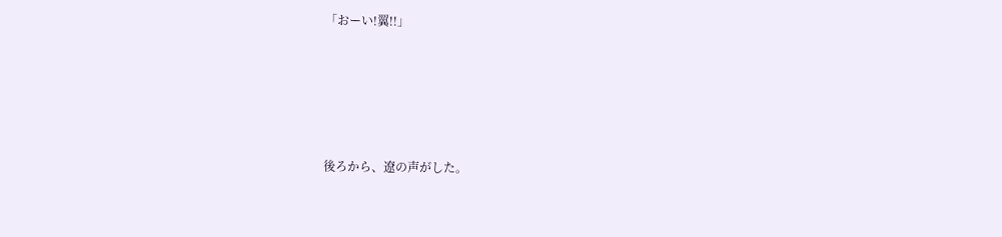「おーい!翼!!」





後ろから、遼の声がした。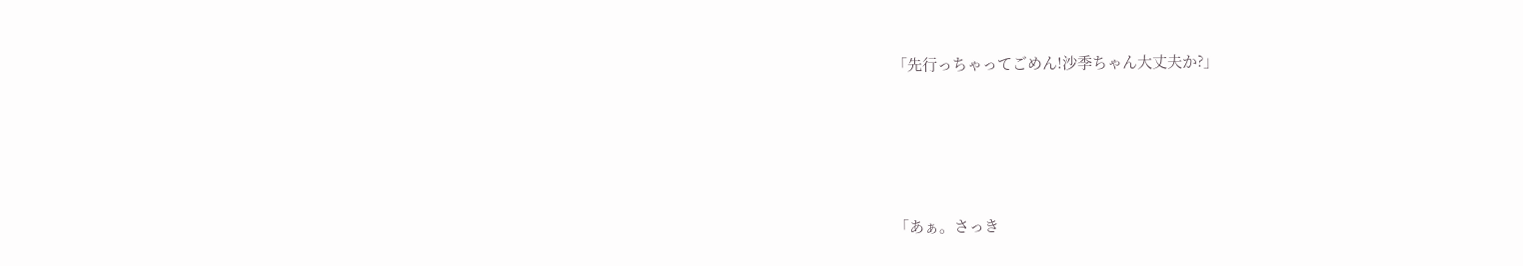「先行っちゃってごめん!沙季ちゃん大丈夫か?」





「あぁ。さっき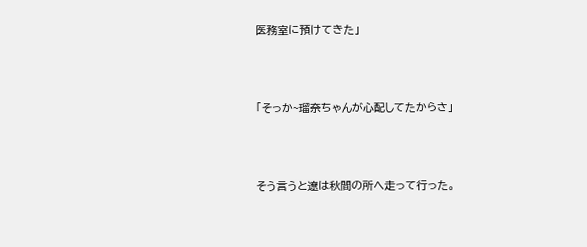医務室に預けてきた」





「そっか~瑠奈ちゃんが心配してたからさ」





そう言うと遼は秋間の所へ走って行った。